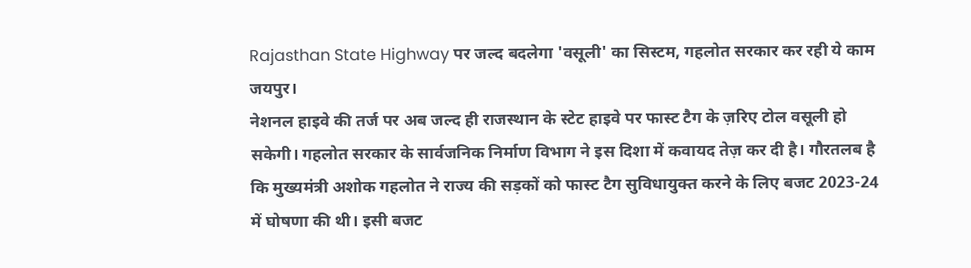Rajasthan State Highway पर जल्द बदलेगा 'वसूली' का सिस्टम, गहलोत सरकार कर रही ये काम
जयपुर।
नेशनल हाइवे की तर्ज पर अब जल्द ही राजस्थान के स्टेट हाइवे पर फास्ट टैग के ज़रिए टोल वसूली हो सकेगी। गहलोत सरकार के सार्वजनिक निर्माण विभाग ने इस दिशा में कवायद तेज़ कर दी है। गौरतलब है कि मुख्यमंत्री अशोक गहलोत ने राज्य की सड़कों को फास्ट टैग सुविधायुक्त करने के लिए बजट 2023-24 में घोषणा की थी। इसी बजट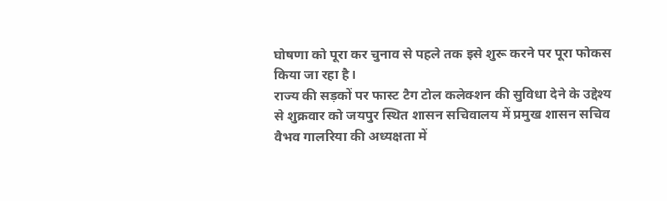घोषणा को पूरा कर चुनाव से पहले तक इसे शुरू करने पर पूरा फोकस किया जा रहा है।
राज्य की सड़कों पर फास्ट टैग टोल कलेक्शन की सुविधा देने के उद्देश्य से शुक्रवार को जयपुर स्थित शासन सचिवालय में प्रमुख शासन सचिव वैभव गालरिया की अध्यक्षता में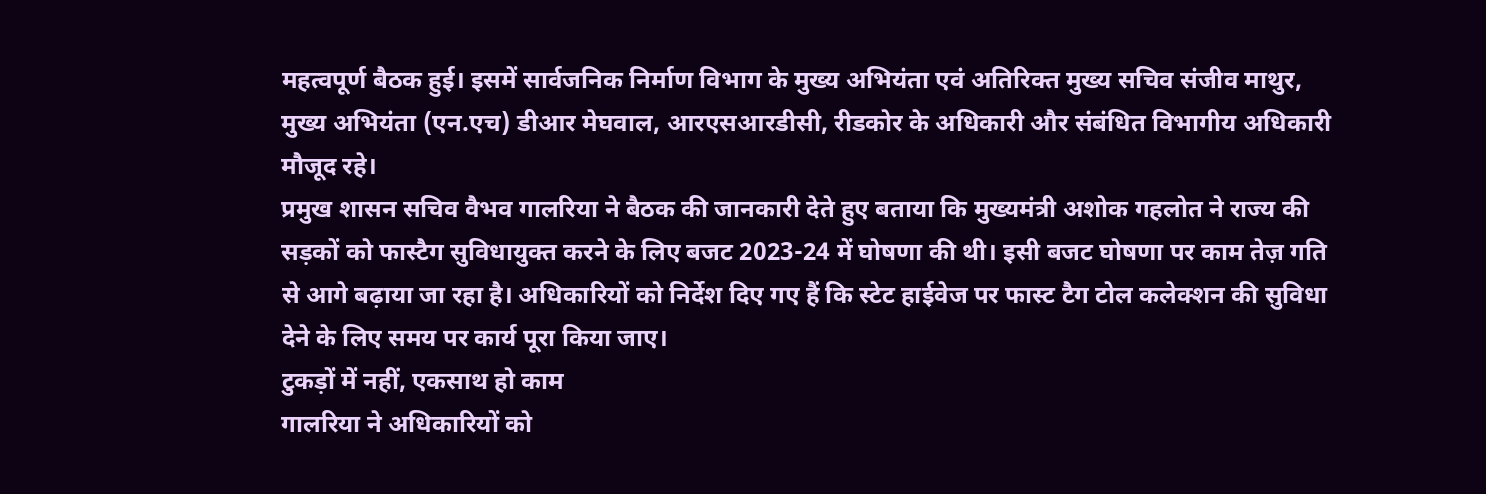महत्वपूर्ण बैठक हुई। इसमें सार्वजनिक निर्माण विभाग के मुख्य अभियंता एवं अतिरिक्त मुख्य सचिव संजीव माथुर, मुख्य अभियंता (एन.एच) डीआर मेघवाल, आरएसआरडीसी, रीडकोर के अधिकारी और संबंधित विभागीय अधिकारी मौजूद रहे।
प्रमुख शासन सचिव वैभव गालरिया ने बैठक की जानकारी देते हुए बताया कि मुख्यमंत्री अशोक गहलोत ने राज्य की सड़कों को फास्टैग सुविधायुक्त करने के लिए बजट 2023-24 में घोषणा की थी। इसी बजट घोषणा पर काम तेज़ गति से आगे बढ़ाया जा रहा है। अधिकारियों को निर्देश दिए गए हैं कि स्टेट हाईवेज पर फास्ट टैग टोल कलेक्शन की सुविधा देने के लिए समय पर कार्य पूरा किया जाए।
टुकड़ों में नहीं, एकसाथ हो काम
गालरिया ने अधिकारियों को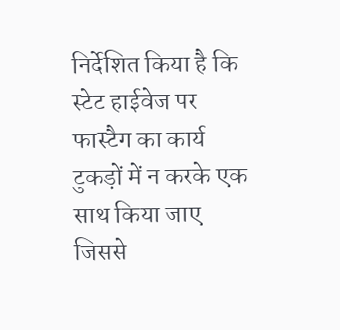निर्देशित किया है कि स्टेट हाईवेज पर फास्टैग का कार्य टुकड़ों में न करके एक साथ किया जाए जिससे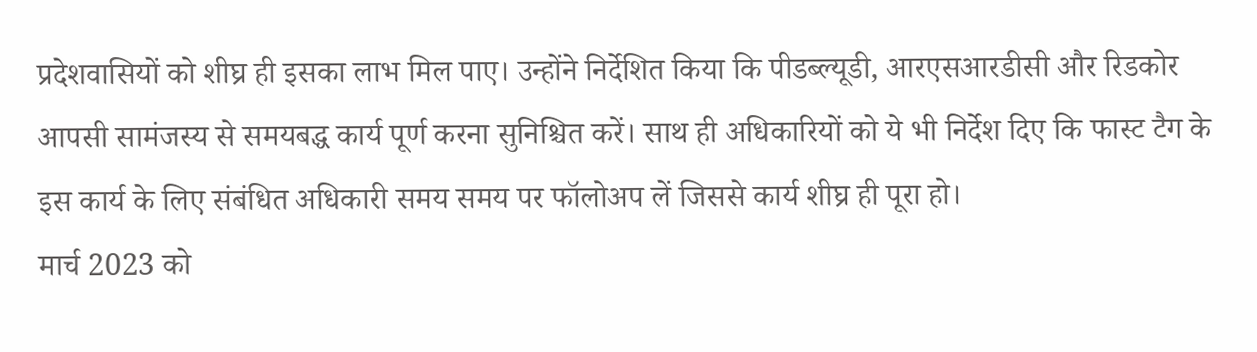प्रदेशवासियों को शीघ्र ही इसका लाभ मिल पाए। उन्होंने निर्देशित किया कि पीडब्ल्यूडी, आरएसआरडीसी और रिडकोर आपसी सामंजस्य से समयबद्ध कार्य पूर्ण करना सुनिश्चित करें। साथ ही अधिकारियों को ये भी निर्देश दिए कि फास्ट टैग के इस कार्य के लिए संबंधित अधिकारी समय समय पर फॉलोअप लें जिससे कार्य शीघ्र ही पूरा हो।
मार्च 2023 को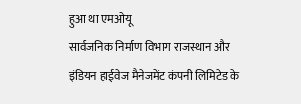हुआ था एमओयू
सार्वजनिक निर्माण विभाग राजस्थान और इंडियन हाईवेज मैनेजमेंट कंपनी लिमिटेड के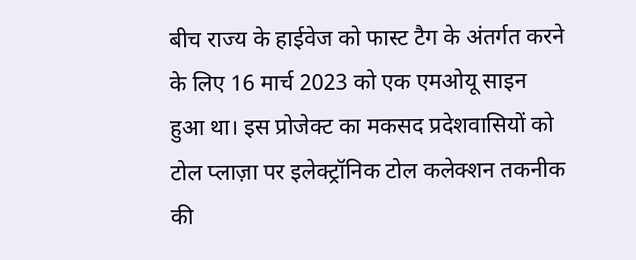बीच राज्य के हाईवेज को फास्ट टैग के अंतर्गत करने के लिए 16 मार्च 2023 को एक एमओयू साइन हुआ था। इस प्रोजेक्ट का मकसद प्रदेशवासियों को टोल प्लाज़ा पर इलेक्ट्रॉनिक टोल कलेक्शन तकनीक की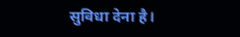सुविधा देना है।